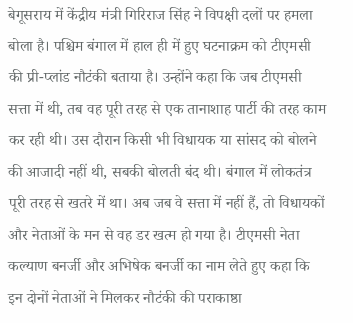बेगूसराय में केंद्रीय मंत्री गिरिराज सिंह ने विपक्षी दलों पर हमला बोला है। पश्चिम बंगाल में हाल ही में हुए घटनाक्रम को टीएमसी की प्री-प्लांड नौटंकी बताया है। उन्होंने कहा कि जब टीएमसी सत्ता में थी, तब वह पूरी तरह से एक तानाशाह पार्टी की तरह काम कर रही थी। उस दौरान किसी भी विधायक या सांसद को बोलने की आजादी नहीं थी, सबकी बोलती बंद थी। बंगाल में लोकतंत्र पूरी तरह से खतरे में था। अब जब वे सत्ता में नहीं हैं, तो विधायकों और नेताओं के मन से वह डर खत्म हो गया है। टीएमसी नेता कल्याण बनर्जी और अभिषेक बनर्जी का नाम लेते हुए कहा कि इन दोनों नेताओं ने मिलकर नौटंकी की पराकाष्ठा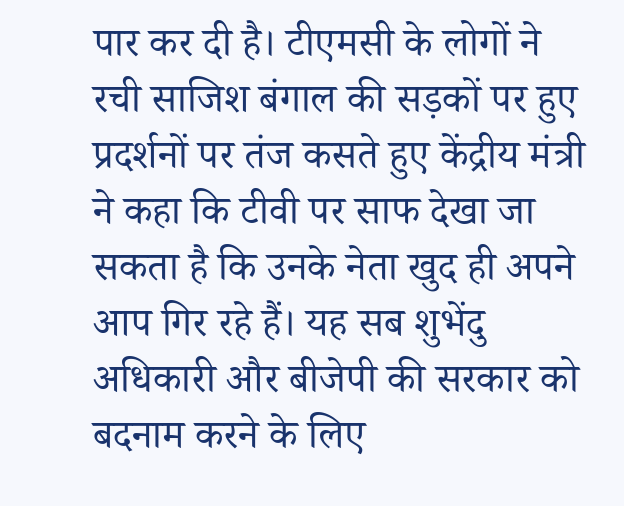पार कर दी है। टीएमसी के लोगों ने रची साजिश बंगाल की सड़कों पर हुए प्रदर्शनों पर तंज कसते हुए केंद्रीय मंत्री ने कहा कि टीवी पर साफ देखा जा सकता है कि उनके नेता खुद ही अपने आप गिर रहे हैं। यह सब शुभेंदु अधिकारी और बीजेपी की सरकार को बदनाम करने के लिए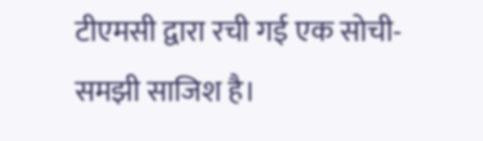टीएमसी द्वारा रची गई एक सोची-समझी साजिश है।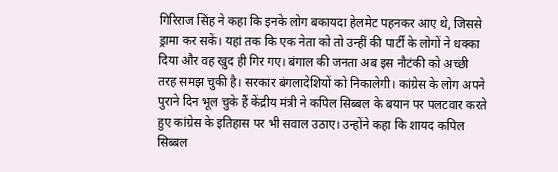गिरिराज सिंह ने कहा कि इनके लोग बकायदा हेलमेट पहनकर आए थे, जिससे ड्रामा कर सकें। यहां तक कि एक नेता को तो उन्हीं की पार्टी के लोगों ने धक्का दिया और वह खुद ही गिर गए। बंगाल की जनता अब इस नौटंकी को अच्छी तरह समझ चुकी है। सरकार बंगलादेशियों को निकालेगी। कांग्रेस के लोग अपने पुराने दिन भूल चुके हैं केंद्रीय मंत्री ने कपिल सिब्बल के बयान पर पलटवार करते हुए कांग्रेस के इतिहास पर भी सवाल उठाए। उन्होंने कहा कि शायद कपिल सिब्बल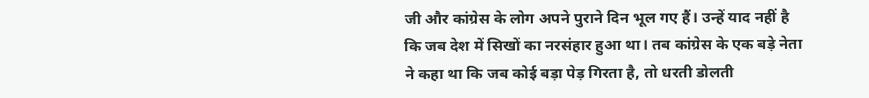जी और कांग्रेस के लोग अपने पुराने दिन भूल गए हैं। उन्हें याद नहीं है कि जब देश में सिखों का नरसंहार हुआ था। तब कांग्रेस के एक बड़े नेता ने कहा था कि जब कोई बड़ा पेड़ गिरता है, तो धरती डोलती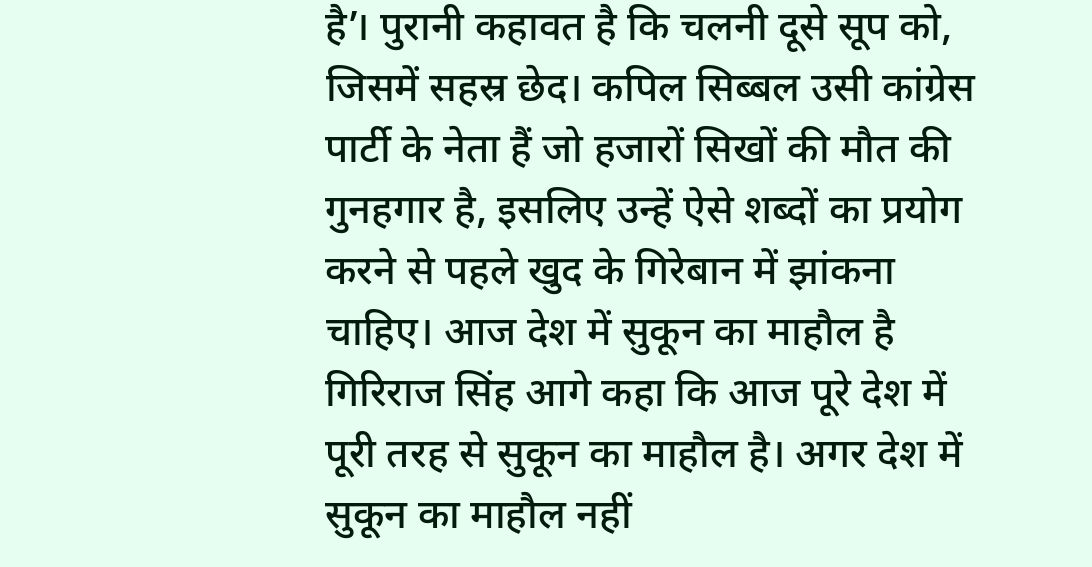है’। पुरानी कहावत है कि चलनी दूसे सूप को, जिसमें सहस्र छेद। कपिल सिब्बल उसी कांग्रेस पार्टी के नेता हैं जो हजारों सिखों की मौत की गुनहगार है, इसलिए उन्हें ऐसे शब्दों का प्रयोग करने से पहले खुद के गिरेबान में झांकना चाहिए। आज देश में सुकून का माहौल है गिरिराज सिंह आगे कहा कि आज पूरे देश में पूरी तरह से सुकून का माहौल है। अगर देश में सुकून का माहौल नहीं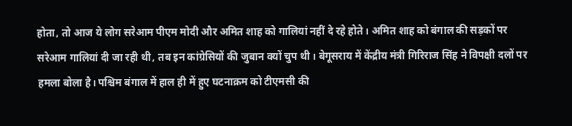होता, तो आज ये लोग सरेआम पीएम मोदी और अमित शाह को गालियां नहीं दे रहे होते। अमित शाह को बंगाल की सड़कों पर सरेआम गालियां दी जा रही थी, तब इन कांग्रेसियों की जुबान क्यों चुप थी। बेगूसराय में केंद्रीय मंत्री गिरिराज सिंह ने विपक्षी दलों पर हमला बोला है। पश्चिम बंगाल में हाल ही में हुए घटनाक्रम को टीएमसी की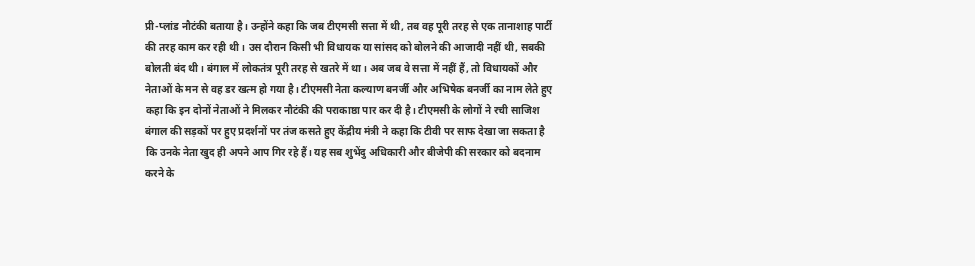प्री-प्लांड नौटंकी बताया है। उन्होंने कहा कि जब टीएमसी सत्ता में थी, तब वह पूरी तरह से एक तानाशाह पार्टी की तरह काम कर रही थी। उस दौरान किसी भी विधायक या सांसद को बोलने की आजादी नहीं थी, सबकी बोलती बंद थी। बंगाल में लोकतंत्र पूरी तरह से खतरे में था। अब जब वे सत्ता में नहीं हैं, तो विधायकों और नेताओं के मन से वह डर खत्म हो गया है। टीएमसी नेता कल्याण बनर्जी और अभिषेक बनर्जी का नाम लेते हुए कहा कि इन दोनों नेताओं ने मिलकर नौटंकी की पराकाष्ठा पार कर दी है। टीएमसी के लोगों ने रची साजिश बंगाल की सड़कों पर हुए प्रदर्शनों पर तंज कसते हुए केंद्रीय मंत्री ने कहा कि टीवी पर साफ देखा जा सकता है कि उनके नेता खुद ही अपने आप गिर रहे हैं। यह सब शुभेंदु अधिकारी और बीजेपी की सरकार को बदनाम करने के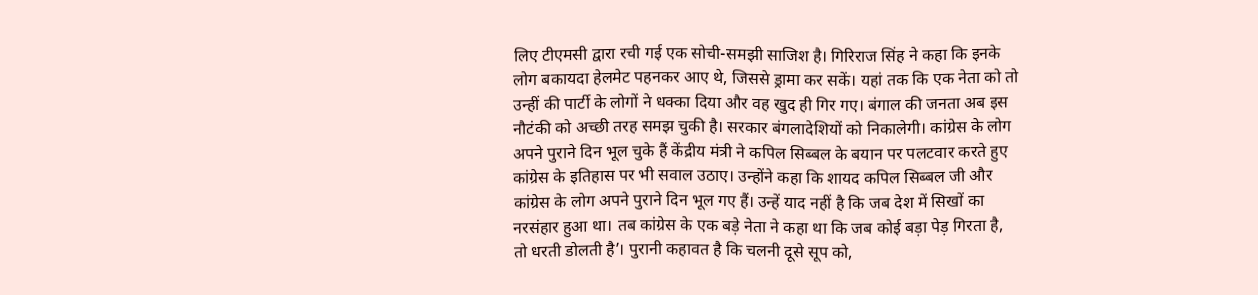लिए टीएमसी द्वारा रची गई एक सोची-समझी साजिश है। गिरिराज सिंह ने कहा कि इनके लोग बकायदा हेलमेट पहनकर आए थे, जिससे ड्रामा कर सकें। यहां तक कि एक नेता को तो उन्हीं की पार्टी के लोगों ने धक्का दिया और वह खुद ही गिर गए। बंगाल की जनता अब इस नौटंकी को अच्छी तरह समझ चुकी है। सरकार बंगलादेशियों को निकालेगी। कांग्रेस के लोग अपने पुराने दिन भूल चुके हैं केंद्रीय मंत्री ने कपिल सिब्बल के बयान पर पलटवार करते हुए कांग्रेस के इतिहास पर भी सवाल उठाए। उन्होंने कहा कि शायद कपिल सिब्बल जी और कांग्रेस के लोग अपने पुराने दिन भूल गए हैं। उन्हें याद नहीं है कि जब देश में सिखों का नरसंहार हुआ था। तब कांग्रेस के एक बड़े नेता ने कहा था कि जब कोई बड़ा पेड़ गिरता है, तो धरती डोलती है’। पुरानी कहावत है कि चलनी दूसे सूप को,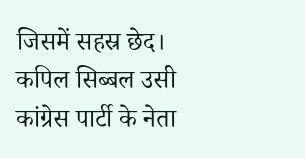जिसमें सहस्र छेद। कपिल सिब्बल उसी कांग्रेस पार्टी के नेता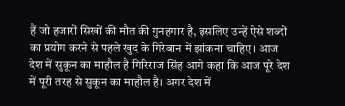हैं जो हजारों सिखों की मौत की गुनहगार है, इसलिए उन्हें ऐसे शब्दों का प्रयोग करने से पहले खुद के गिरेबान में झांकना चाहिए। आज देश में सुकून का माहौल है गिरिराज सिंह आगे कहा कि आज पूरे देश में पूरी तरह से सुकून का माहौल है। अगर देश में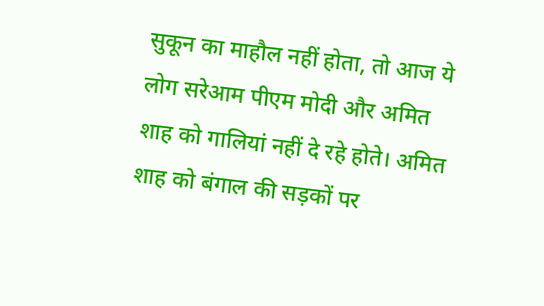सुकून का माहौल नहीं होता, तो आज ये लोग सरेआम पीएम मोदी और अमित शाह को गालियां नहीं दे रहे होते। अमित शाह को बंगाल की सड़कों पर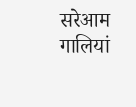सरेआम गालियां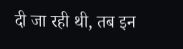दी जा रही थी, तब इन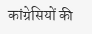कांग्रेसियों की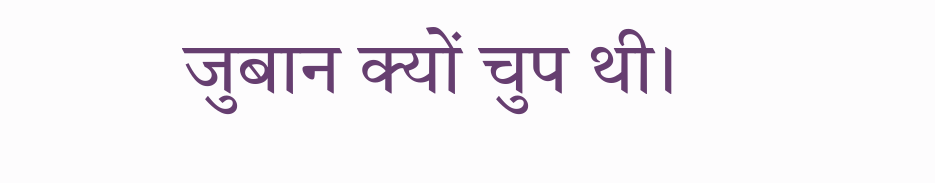जुबान क्यों चुप थी।